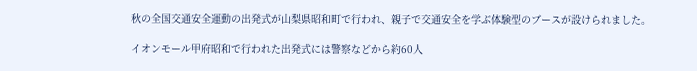秋の全国交通安全運動の出発式が山梨県昭和町で行われ、親子で交通安全を学ぶ体験型のブースが設けられました。

イオンモール甲府昭和で行われた出発式には警察などから約60人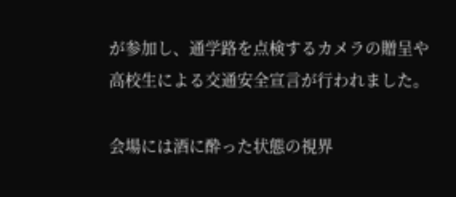が参加し、通学路を点検するカメラの贈呈や高校生による交通安全宣言が行われました。

会場には酒に酔った状態の視界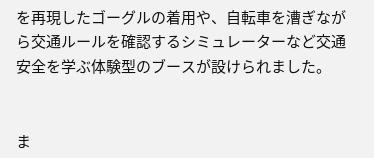を再現したゴーグルの着用や、自転車を漕ぎながら交通ルールを確認するシミュレーターなど交通安全を学ぶ体験型のブースが設けられました。


ま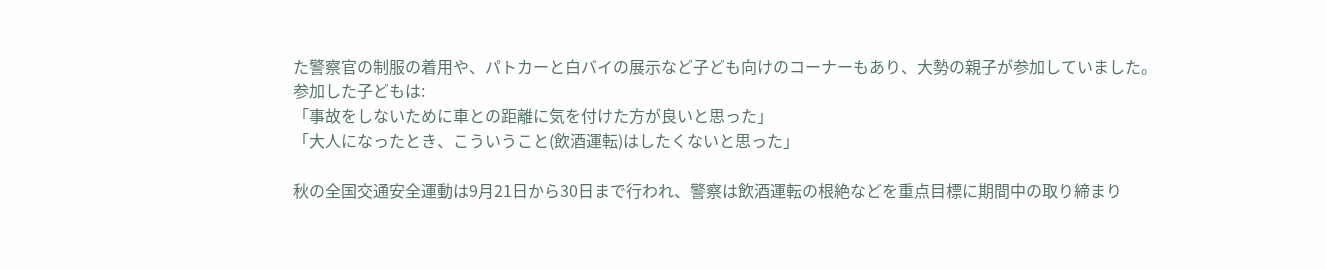た警察官の制服の着用や、パトカーと白バイの展示など子ども向けのコーナーもあり、大勢の親子が参加していました。
参加した子どもは:
「事故をしないために車との距離に気を付けた方が良いと思った」
「大人になったとき、こういうこと(飲酒運転)はしたくないと思った」

秋の全国交通安全運動は9月21日から30日まで行われ、警察は飲酒運転の根絶などを重点目標に期間中の取り締まり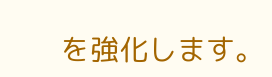を強化します。